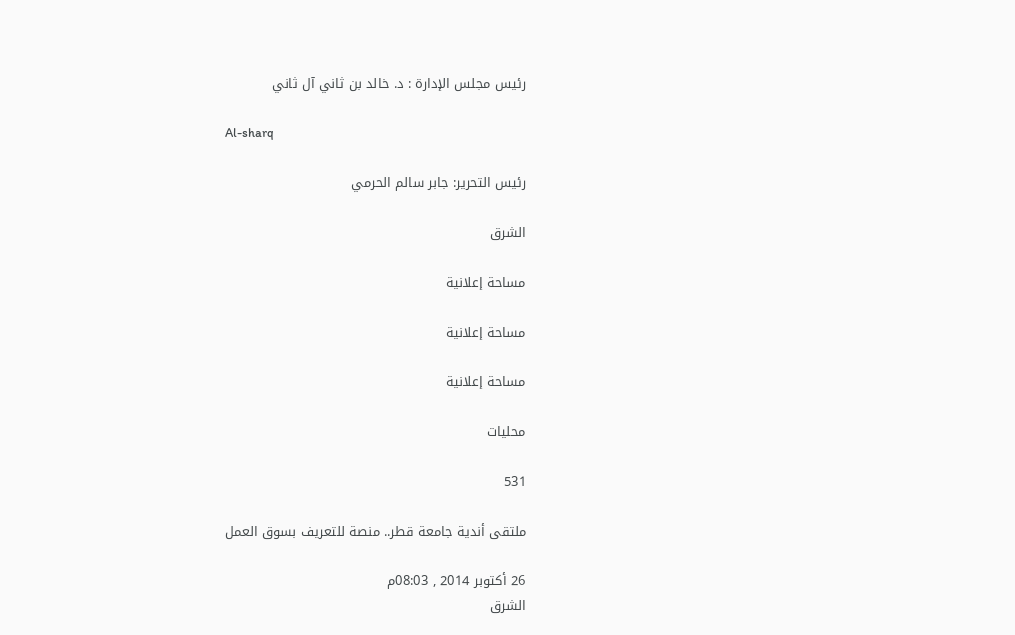رئيس مجلس الإدارة : د. خالد بن ثاني آل ثاني

Al-sharq

رئيس التحرير: جابر سالم الحرمي

الشرق

مساحة إعلانية

مساحة إعلانية

مساحة إعلانية

محليات

531

ملتقى أندية جامعة قطر.. منصة للتعريف بسوق العمل

26 أكتوبر 2014 , 08:03م
الشرق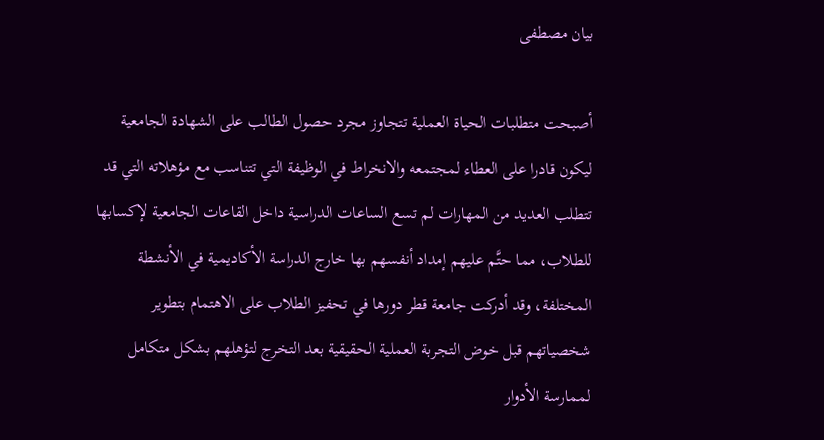بيان مصطفى

أصبحت متطلبات الحياة العملية تتجاوز مجرد حصول الطالب على الشهادة الجامعية ليكون قادرا على العطاء لمجتمعه والانخراط في الوظيفة التي تتناسب مع مؤهلاته التي قد تتطلب العديد من المهارات لم تسع الساعات الدراسية داخل القاعات الجامعية لإكسابها للطلاب، مما حتَّم عليهم إمداد أنفسهم بها خارج الدراسة الأكاديمية في الأنشطة المختلفة، وقد أدركت جامعة قطر دورها في تحفيز الطلاب على الاهتمام بتطوير شخصياتهم قبل خوض التجربة العملية الحقيقية بعد التخرج لتؤهلهم بشكل متكامل لممارسة الأدوار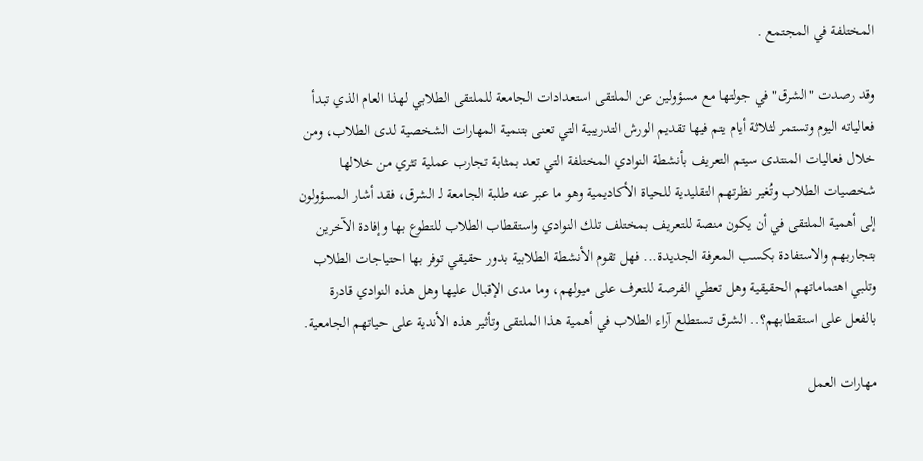المختلفة في المجتمع .

وقد رصدت "الشرق" في جولتها مع مسؤولين عن الملتقى استعدادات الجامعة للملتقى الطلابي لهذا العام الذي تبدأ فعالياته اليوم وتستمر لثلاثة أيام يتم فيها تقديم الورش التدريبية التي تعنى بتنمية المهارات الشخصية لدى الطلاب، ومن خلال فعاليات المنتدى سيتم التعريف بأنشطة النوادي المختلفة التي تعد بمثابة تجارب عملية تثري من خلالها شخصيات الطلاب وتُغير نظرتهم التقليدية للحياة الأكاديمية وهو ما عبر عنه طلبة الجامعة لـ الشرق، فقد أشار المسؤولون إلى أهمية الملتقى في أن يكون منصة للتعريف بمختلف تلك النوادي واستقطاب الطلاب للتطوع بها وإفادة الآخرين بتجاربهم والاستفادة بكسب المعرفة الجديدة... فهل تقوم الأنشطة الطلابية بدور حقيقي توفر بها احتياجات الطلاب وتلبي اهتماماتهم الحقيقية وهل تعطي الفرصة للتعرف على ميولهم، وما مدى الإقبال عليها وهل هذه النوادي قادرة بالفعل على استقطابهم؟.. الشرق تستطلع آراء الطلاب في أهمية هذا الملتقى وتأثير هذه الأندية على حياتهم الجامعية.

مهارات العمل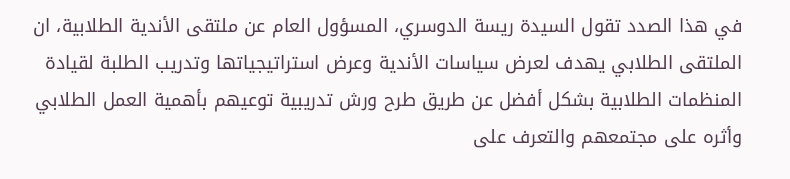في هذا الصدد تقول السيدة ريسة الدوسري، المسؤول العام عن ملتقى الأندية الطلابية، ان الملتقى الطلابي يهدف لعرض سياسات الأندية وعرض استراتيجياتها وتدريب الطلبة لقيادة المنظمات الطلابية بشكل أفضل عن طريق طرح ورش تدريبية توعيهم بأهمية العمل الطلابي وأثره على مجتمعهم والتعرف على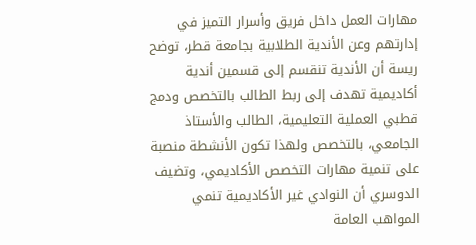مهارات العمل داخل فريق وأسرار التميز في إدارتهم وعن الأندية الطلابية بجامعة قطر، توضح ريسة أن الأندية تنقسم إلى قسمين أندية أكاديمية تهدف إلى ربط الطالب بالتخصص ودمج قطبي العملية التعليمية، الطالب والأستاذ الجامعي، بالتخصص ولهذا تكون الأنشطة منصبة على تنمية مهارات التخصص الأكاديمي، وتضيف الدوسري أن النوادي غير الأكاديمية تنمي المواهب العامة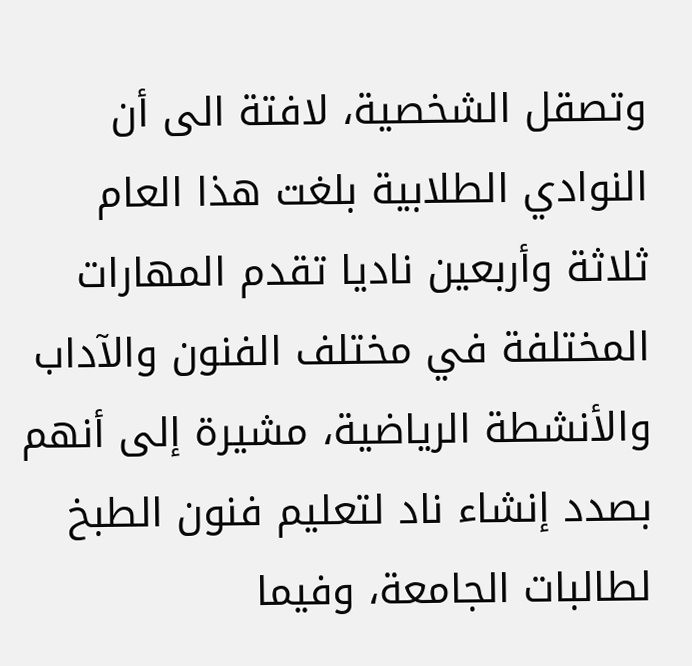وتصقل الشخصية، لافتة الى أن النوادي الطلابية بلغت هذا العام ثلاثة وأربعين ناديا تقدم المهارات المختلفة في مختلف الفنون والآداب والأنشطة الرياضية، مشيرة إلى أنهم بصدد إنشاء ناد لتعليم فنون الطبخ لطالبات الجامعة، وفيما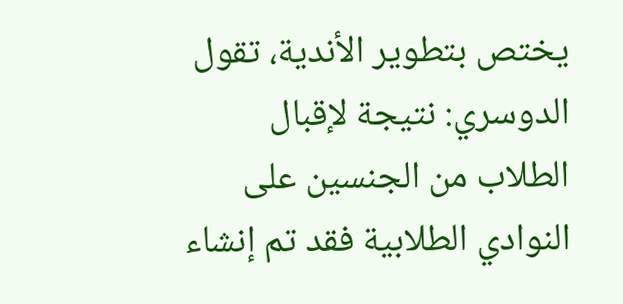يختص بتطوير الأندية، تقول الدوسري: نتيجة لإقبال الطلاب من الجنسين على النوادي الطلابية فقد تم إنشاء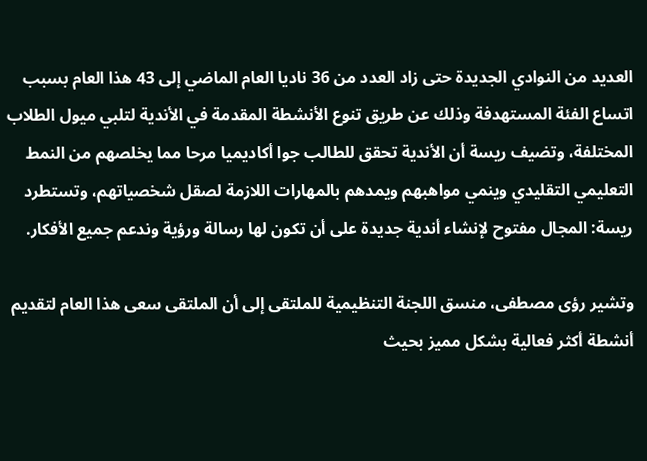العديد من النوادي الجديدة حتى زاد العدد من 36 ناديا العام الماضي إلى 43 هذا العام بسبب اتساع الفئة المستهدفة وذلك عن طريق تنوع الأنشطة المقدمة في الأندية لتلبي ميول الطلاب المختلفة، وتضيف ريسة أن الأندية تحقق للطالب جوا أكاديميا مرحا مما يخلصهم من النمط التعليمي التقليدي وينمي مواهبهم ويمدهم بالمهارات اللازمة لصقل شخصياتهم، وتستطرد ريسة: المجال مفتوح لإنشاء أندية جديدة على أن تكون لها رسالة ورؤية وندعم جميع الأفكار.

وتشير رؤى مصطفى، منسق اللجنة التنظيمية للملتقى إلى أن الملتقى سعى هذا العام لتقديم أنشطة أكثر فعالية بشكل مميز بحيث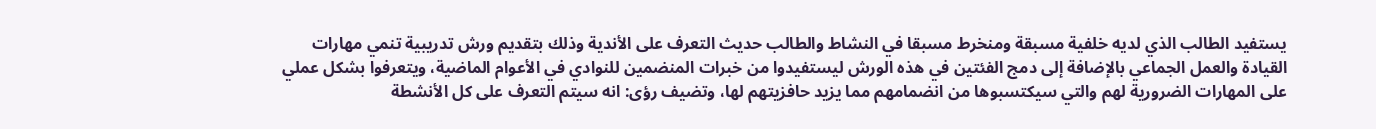يستفيد الطالب الذي لديه خلفية مسبقة ومنخرط مسبقا في النشاط والطالب حديث التعرف على الأندية وذلك بتقديم ورش تدريبية تنمي مهارات القيادة والعمل الجماعي بالإضافة إلى دمج الفئتين في هذه الورش ليستفيدوا من خبرات المنضمين للنوادي في الأعوام الماضية، ويتعرفوا بشكل عملي على المهارات الضرورية لهم والتي سيكتسبوها من انضمامهم مما يزيد حافزيتهم لها، وتضيف رؤى: انه سيتم التعرف على كل الأنشطة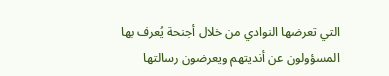التي تعرضها النوادي من خلال أجنحة يُعرف بها المسؤولون عن أنديتهم ويعرضون رسالتها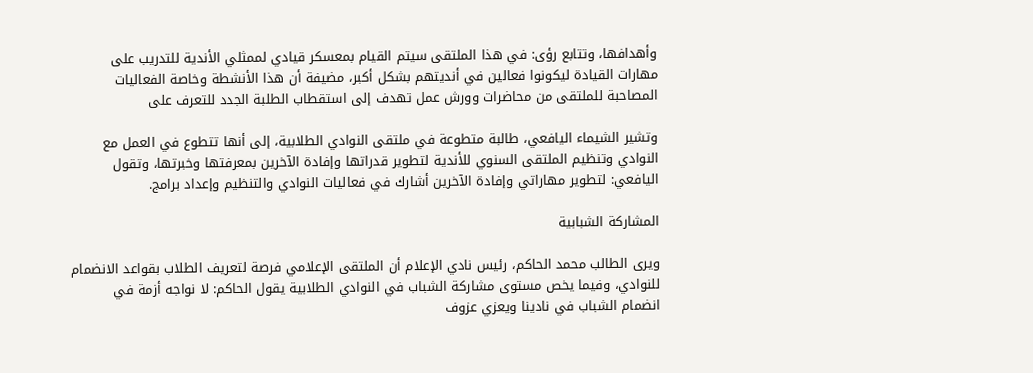وأهدافها، وتتابع رؤى: في هذا الملتقى سيتم القيام بمعسكر قيادي لممثلي الأندية للتدريب على مهارات القيادة ليكونوا فعالين في أنديتهم بشكل أكبر، مضيفة أن هذا الأنشطة وخاصة الفعاليات المصاحبة للملتقى من محاضرات وورش عمل تهدف إلى استقطاب الطلبة الجدد للتعرف على

وتشير الشيماء اليافعي، طالبة متطوعة في ملتقى النوادي الطلابية، إلى أنها تتطوع في العمل مع النوادي وتنظيم الملتقى السنوي للأندية لتطوير قدراتها وإفادة الآخرين بمعرفتها وخبرتها، وتقول اليافعي: لتطوير مهاراتي وإفادة الآخرين أشارك في فعاليات النوادي والتنظيم وإعداد برامج.

المشاركة الشبابية

ويرى الطالب محمد الحاكم، رئيس نادي الإعلام أن الملتقى الإعلامي فرصة لتعريف الطلاب بقواعد الانضمام للنوادي، وفيما يخص مستوى مشاركة الشباب في النوادي الطلابية يقول الحاكم: لا نواجه أزمة في انضمام الشباب في نادينا ويعزي عزوف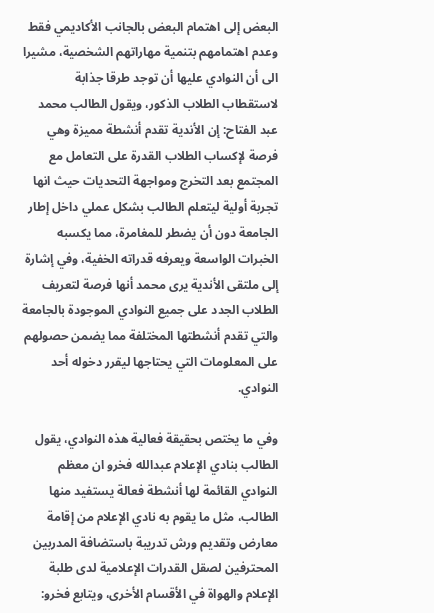البعض إلى اهتمام البعض بالجانب الأكاديمي فقط وعدم اهتمامهم بتنمية مهاراتهم الشخصية، مشيرا الى أن النوادي عليها أن توجد طرقا جذابة لاستقطاب الطلاب الذكور، ويقول الطالب محمد عبد الفتاح: إن الأندية تقدم أنشطة مميزة وهي فرصة لإكساب الطلاب القدرة على التعامل مع المجتمع بعد التخرج ومواجهة التحديات حيث انها تجربة أولية ليتعلم الطالب بشكل عملي داخل إطار الجامعة دون أن يضطر للمغامرة، مما يكسبه الخبرات الواسعة ويعرفه قدراته الخفية، وفي إشارة إلى ملتقى الأندية يرى محمد أنها فرصة لتعريف الطلاب الجدد على جميع النوادي الموجودة بالجامعة والتي تقدم أنشطتها المختلفة مما يضمن حصولهم على المعلومات التي يحتاجها ليقرر دخوله أحد النوادي.

وفي ما يختص بحقيقة فعالية هذه النوادي، يقول الطالب بنادي الإعلام عبدالله فخرو ان معظم النوادي القائمة لها أنشطة فعالة يستفيد منها الطالب، مثل ما يقوم به نادي الإعلام من إقامة معارض وتقديم ورش تدريبة باستضافة المدربين المحترفين لصقل القدرات الإعلامية لدى طلبة الإعلام والهواة في الأقسام الأخرى، ويتابع فخرو: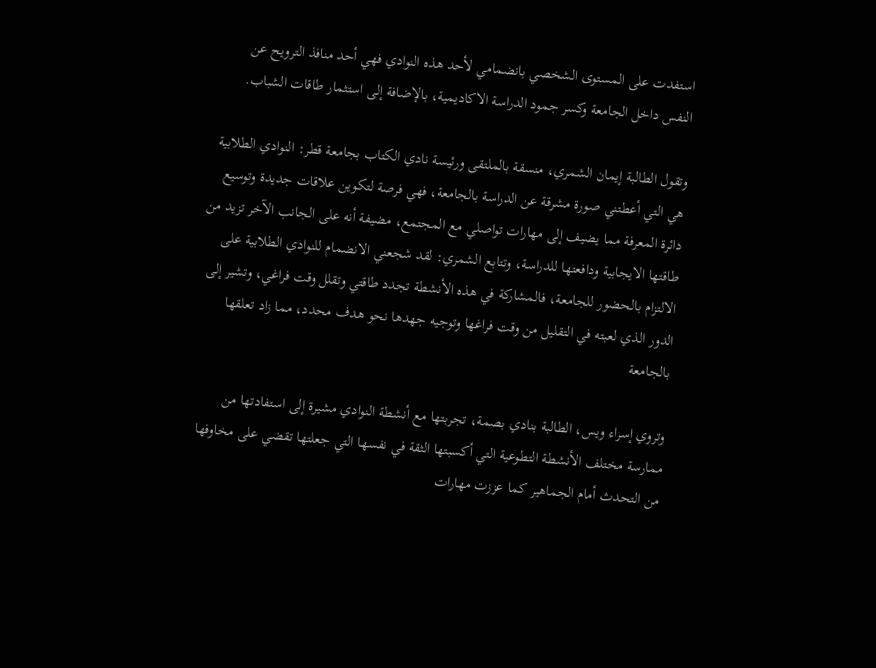استفدت على المستوى الشخصي بانضمامي لأحد هذه النوادي فهي أحد منافذ الترويح عن النفس داخل الجامعة وكسر جمود الدراسة الاكاديمية، بالإضافة إلى استثمار طاقات الشباب.

وتقول الطالبة إيمان الشمري، منسقة بالملتقى ورئيسة نادي الكتاب بجامعة قطر: النوادي الطلابية هي التي أعطتني صورة مشرقة عن الدراسة بالجامعة، فهي فرصة لتكوين علاقات جديدة وتوسيع دائرة المعرفة مما يضيف إلى مهارات تواصلي مع المجتمع، مضيفة أنه على الجانب الآخر تزيد من طاقتها الايجابية ودافعتها للدراسة، وتتابع الشمري: لقد شجعني الانضمام للنوادي الطلابية على الالتزام بالحضور للجامعة، فالمشاركة في هذه الأنشطة تجدد طاقتي وتقلل وقت فراغي، وتشير إلى الدور الذي لعبته في التقليل من وقت فراغها وتوجيه جهدها نحو هدف محدد، مما زاد تعلقها بالجامعة

وتروي إسراء ويس، الطالبة بنادي بصمة، تجربتها مع أنشطة النوادي مشيرة إلى استفادتها من ممارسة مختلف الأنشطة التطوعية التي أكسبتها الثقة في نفسها التي جعلتها تقضي على مخاوفها من التحدث أمام الجماهير كما عززت مهارات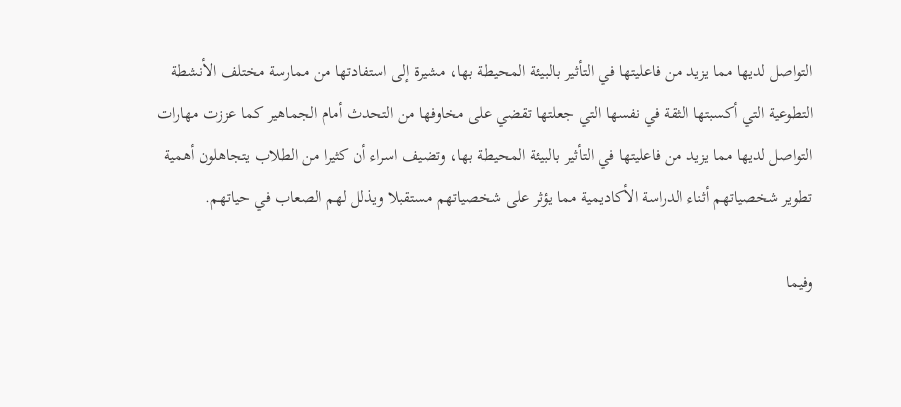التواصل لديها مما يزيد من فاعليتها في التأثير بالبيئة المحيطة بها، مشيرة إلى استفادتها من ممارسة مختلف الأنشطة التطوعية التي أكسبتها الثقة في نفسها التي جعلتها تقضي على مخاوفها من التحدث أمام الجماهير كما عززت مهارات التواصل لديها مما يزيد من فاعليتها في التأثير بالبيئة المحيطة بها، وتضيف اسراء أن كثيرا من الطلاب يتجاهلون أهمية تطوير شخصياتهم أثناء الدراسة الأكاديمية مما يؤثر على شخصياتهم مستقبلا ويذلل لهم الصعاب في حياتهم.

وفيما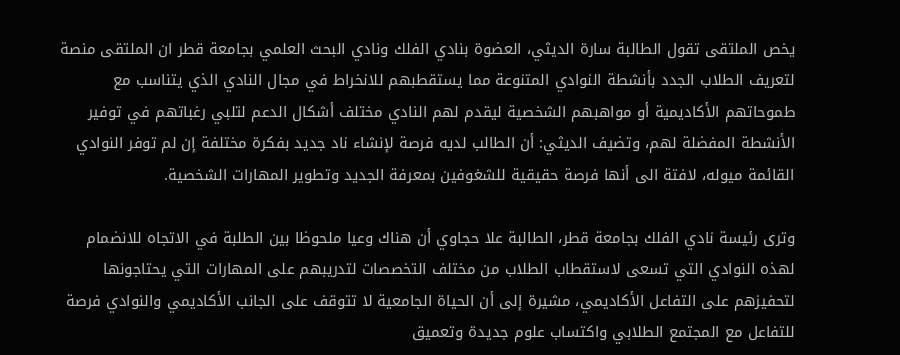يخص الملتقى تقول الطالبة سارة الديثي، العضوة بنادي الفلك ونادي البحث العلمي بجامعة قطر ان الملتقى منصة لتعريف الطلاب الجدد بأنشطة النوادي المتنوعة مما يستقطبهم للانخراط في مجال النادي الذي يتناسب مع طموحاتهم الأكاديمية أو مواهبهم الشخصية ليقدم لهم النادي مختلف أشكال الدعم لتلبي رغباتهم في توفير الأنشطة المفضلة لهم، وتضيف الديثي: أن الطالب لديه فرصة لإنشاء ناد جديد بفكرة مختلفة إن لم توفر النوادي القائمة ميوله، لافتة الى أنها فرصة حقيقية للشغوفين بمعرفة الجديد وتطوير المهارات الشخصية.

وترى رئيسة نادي الفلك بجامعة قطر، الطالبة علا حجاوي أن هناك وعيا ملحوظا بين الطلبة في الاتجاه للانضمام لهذه النوادي التي تسعى لاستقطاب الطلاب من مختلف التخصصات لتدريبهم على المهارات التي يحتاجونها لتحفيزهم على التفاعل الأكاديمي، مشيرة إلى أن الحياة الجامعية لا تتوقف على الجانب الأكاديمي والنوادي فرصة للتفاعل مع المجتمع الطلابي واكتساب علوم جديدة وتعميق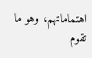اهتماماتهم، وهو ما تقوم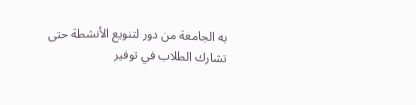به الجامعة من دور لتنويع الأنشطة حتى تشارك الطلاب في توفير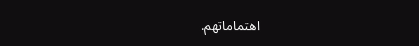اهتماماتهم.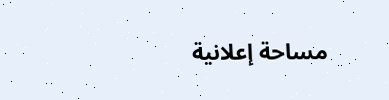مساحة إعلانية